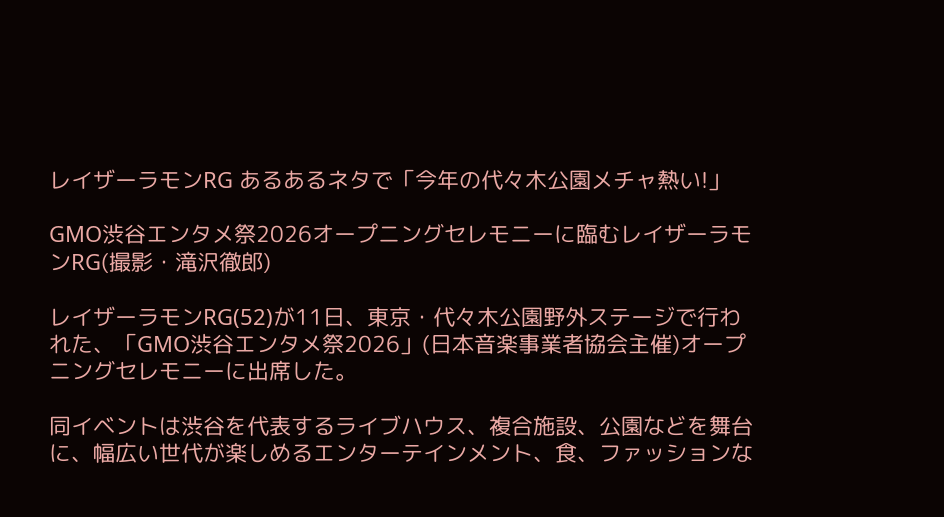レイザーラモンRG あるあるネタで「今年の代々木公園メチャ熱い!」

GMO渋谷エンタメ祭2026オープニングセレモニーに臨むレイザーラモンRG(撮影・滝沢徹郎)

レイザーラモンRG(52)が11日、東京・代々木公園野外ステージで行われた、「GMO渋谷エンタメ祭2026」(日本音楽事業者協会主催)オープニングセレモニーに出席した。

同イベントは渋谷を代表するライブハウス、複合施設、公園などを舞台に、幅広い世代が楽しめるエンターテインメント、食、ファッションな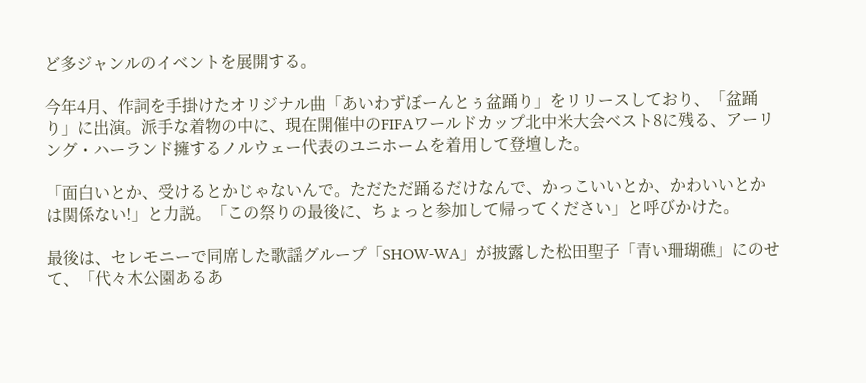ど多ジャンルのイベントを展開する。

今年4月、作詞を手掛けたオリジナル曲「あいわずぼーんとぅ盆踊り」をリリースしており、「盆踊り」に出演。派手な着物の中に、現在開催中のFIFAワールドカップ北中米大会ベスト8に残る、アーリング・ハーランド擁するノルウェー代表のユニホームを着用して登壇した。

「面白いとか、受けるとかじゃないんで。ただただ踊るだけなんで、かっこいいとか、かわいいとかは関係ない!」と力説。「この祭りの最後に、ちょっと参加して帰ってください」と呼びかけた。

最後は、セレモニーで同席した歌謡グループ「SHOW-WA」が披露した松田聖子「青い珊瑚礁」にのせて、「代々木公園あるあ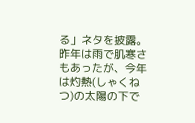る」ネタを披露。昨年は雨で肌寒さもあったが、今年は灼熱(しゃくねつ)の太陽の下で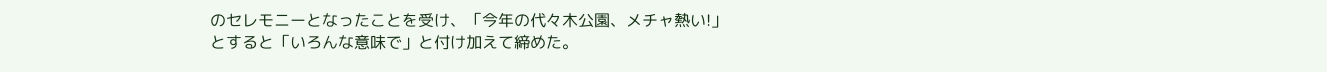のセレモニーとなったことを受け、「今年の代々木公園、メチャ熱い!」とすると「いろんな意味で」と付け加えて締めた。